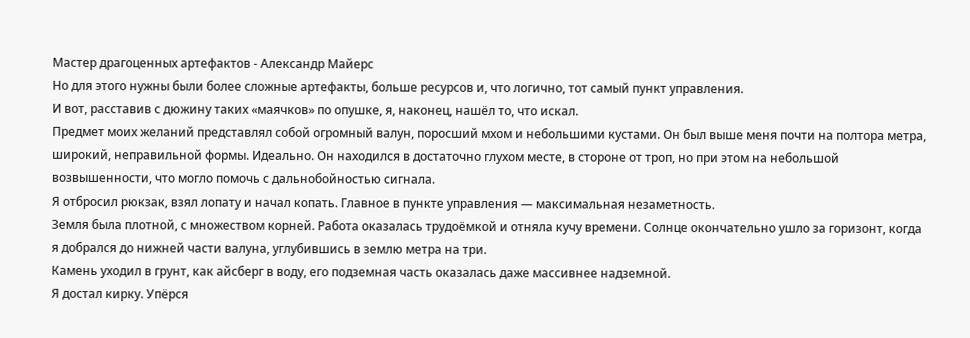Мастер драгоценных артефактов - Александр Майерс
Но для этого нужны были более сложные артефакты, больше ресурсов и, что логично, тот самый пункт управления.
И вот, расставив с дюжину таких «маячков» по опушке, я, наконец, нашёл то, что искал.
Предмет моих желаний представлял собой огромный валун, поросший мхом и небольшими кустами. Он был выше меня почти на полтора метра, широкий, неправильной формы. Идеально. Он находился в достаточно глухом месте, в стороне от троп, но при этом на небольшой возвышенности, что могло помочь с дальнобойностью сигнала.
Я отбросил рюкзак, взял лопату и начал копать. Главное в пункте управления — максимальная незаметность.
Земля была плотной, с множеством корней. Работа оказалась трудоёмкой и отняла кучу времени. Солнце окончательно ушло за горизонт, когда я добрался до нижней части валуна, углубившись в землю метра на три.
Камень уходил в грунт, как айсберг в воду, его подземная часть оказалась даже массивнее надземной.
Я достал кирку. Упёрся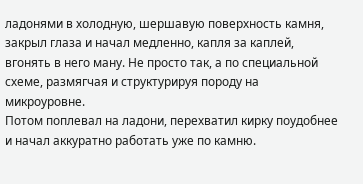ладонями в холодную, шершавую поверхность камня, закрыл глаза и начал медленно, капля за каплей, вгонять в него ману. Не просто так, а по специальной схеме, размягчая и структурируя породу на микроуровне.
Потом поплевал на ладони, перехватил кирку поудобнее и начал аккуратно работать уже по камню.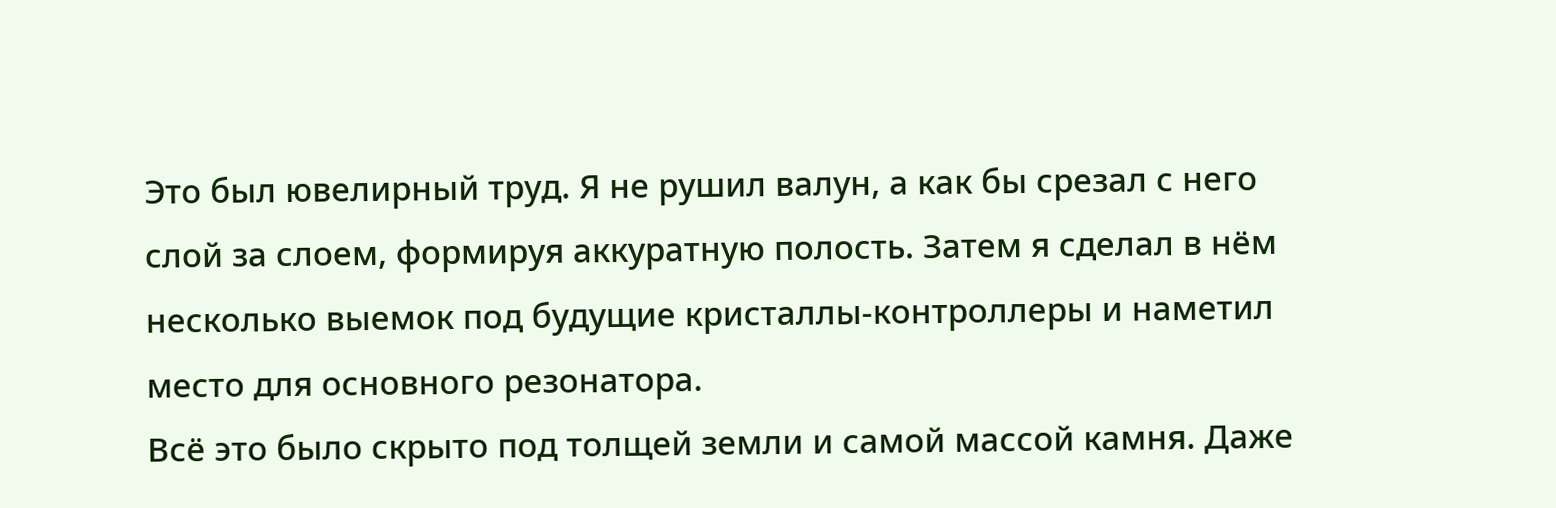Это был ювелирный труд. Я не рушил валун, а как бы срезал с него слой за слоем, формируя аккуратную полость. Затем я сделал в нём несколько выемок под будущие кристаллы-контроллеры и наметил место для основного резонатора.
Всё это было скрыто под толщей земли и самой массой камня. Даже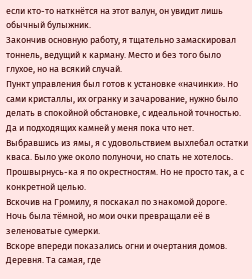если кто-то наткнётся на этот валун, он увидит лишь обычный булыжник.
Закончив основную работу, я тщательно замаскировал тоннель, ведущий к карману. Место и без того было глухое, но на всякий случай.
Пункт управления был готов к установке «начинки». Но сами кристаллы, их огранку и зачарование, нужно было делать в спокойной обстановке, с идеальной точностью. Да и подходящих камней у меня пока что нет.
Выбравшись из ямы, я с удовольствием выхлебал остатки кваса. Было уже около полуночи, но спать не хотелось.
Прошвырнусь-ка я по окрестностям. Но не просто так, а с конкретной целью.
Вскочив на Громилу, я поскакал по знакомой дороге. Ночь была тёмной, но мои очки превращали её в зеленоватые сумерки.
Вскоре впереди показались огни и очертания домов. Деревня. Та самая, где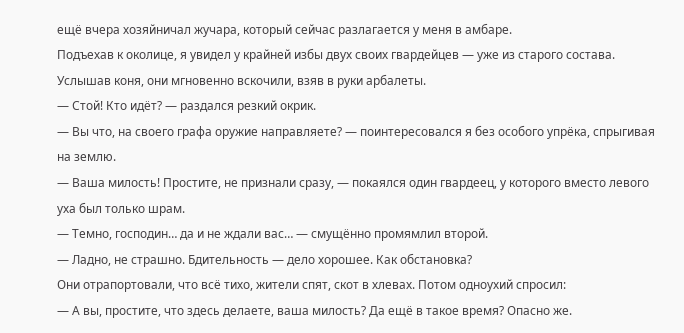ещё вчера хозяйничал жучара, который сейчас разлагается у меня в амбаре.
Подъехав к околице, я увидел у крайней избы двух своих гвардейцев — уже из старого состава. Услышав коня, они мгновенно вскочили, взяв в руки арбалеты.
— Стой! Кто идёт? — раздался резкий окрик.
— Вы что, на своего графа оружие направляете? — поинтересовался я без особого упрёка, спрыгивая на землю.
— Ваша милость! Простите, не признали сразу, — покаялся один гвардеец, у которого вместо левого уха был только шрам.
— Темно, господин… да и не ждали вас… — смущённо промямлил второй.
— Ладно, не страшно. Бдительность — дело хорошее. Как обстановка?
Они отрапортовали, что всё тихо, жители спят, скот в хлевах. Потом одноухий спросил:
— А вы, простите, что здесь делаете, ваша милость? Да ещё в такое время? Опасно же.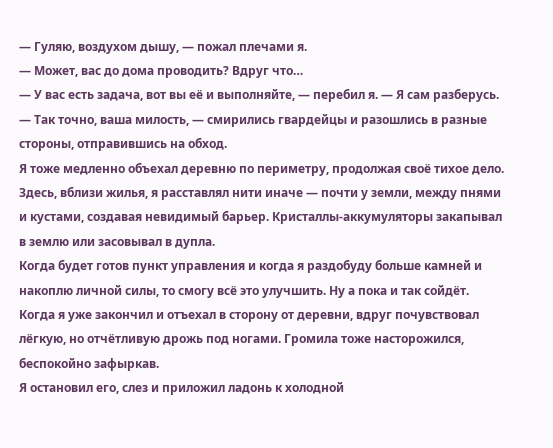— Гуляю, воздухом дышу, — пожал плечами я.
— Может, вас до дома проводить? Вдруг что…
— У вас есть задача, вот вы её и выполняйте, — перебил я. — Я сам разберусь.
— Так точно, ваша милость, — смирились гвардейцы и разошлись в разные стороны, отправившись на обход.
Я тоже медленно объехал деревню по периметру, продолжая своё тихое дело. Здесь, вблизи жилья, я расставлял нити иначе — почти у земли, между пнями и кустами, создавая невидимый барьер. Кристаллы-аккумуляторы закапывал в землю или засовывал в дупла.
Когда будет готов пункт управления и когда я раздобуду больше камней и накоплю личной силы, то смогу всё это улучшить. Ну а пока и так сойдёт.
Когда я уже закончил и отъехал в сторону от деревни, вдруг почувствовал лёгкую, но отчётливую дрожь под ногами. Громила тоже насторожился, беспокойно зафыркав.
Я остановил его, слез и приложил ладонь к холодной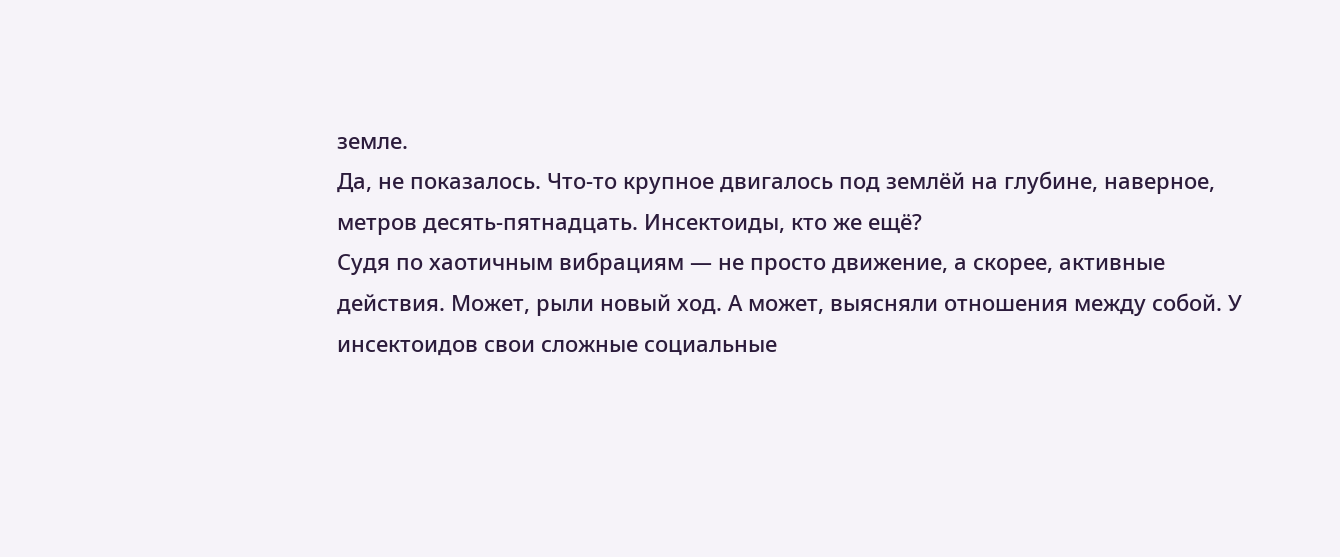земле.
Да, не показалось. Что-то крупное двигалось под землёй на глубине, наверное, метров десять-пятнадцать. Инсектоиды, кто же ещё?
Судя по хаотичным вибрациям — не просто движение, а скорее, активные действия. Может, рыли новый ход. А может, выясняли отношения между собой. У инсектоидов свои сложные социальные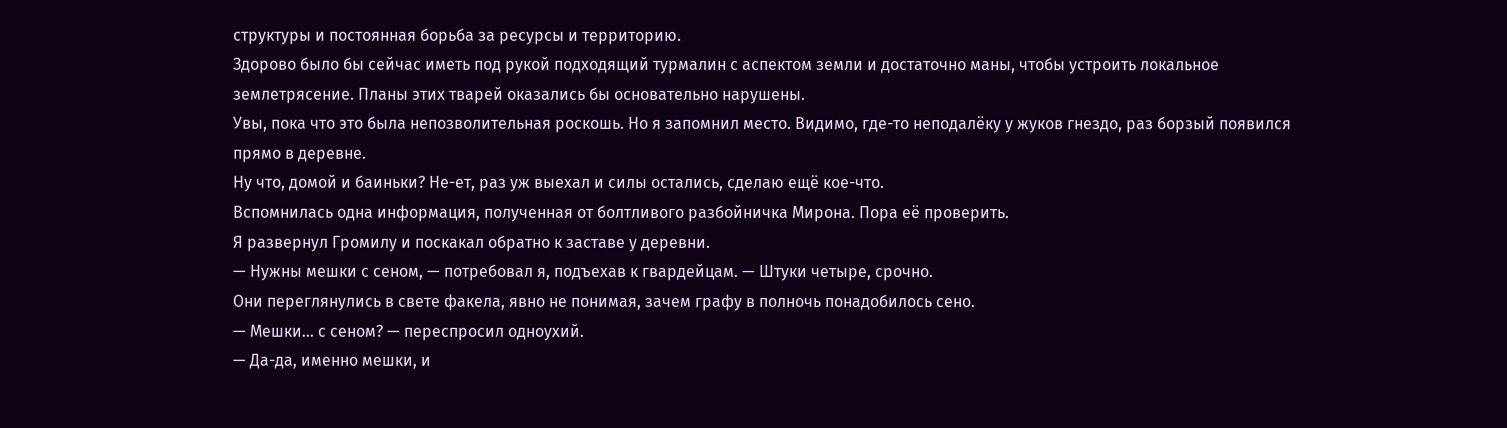структуры и постоянная борьба за ресурсы и территорию.
Здорово было бы сейчас иметь под рукой подходящий турмалин с аспектом земли и достаточно маны, чтобы устроить локальное землетрясение. Планы этих тварей оказались бы основательно нарушены.
Увы, пока что это была непозволительная роскошь. Но я запомнил место. Видимо, где-то неподалёку у жуков гнездо, раз борзый появился прямо в деревне.
Ну что, домой и баиньки? Не-ет, раз уж выехал и силы остались, сделаю ещё кое-что.
Вспомнилась одна информация, полученная от болтливого разбойничка Мирона. Пора её проверить.
Я развернул Громилу и поскакал обратно к заставе у деревни.
— Нужны мешки с сеном, — потребовал я, подъехав к гвардейцам. — Штуки четыре, срочно.
Они переглянулись в свете факела, явно не понимая, зачем графу в полночь понадобилось сено.
— Мешки… с сеном? — переспросил одноухий.
— Да-да, именно мешки, и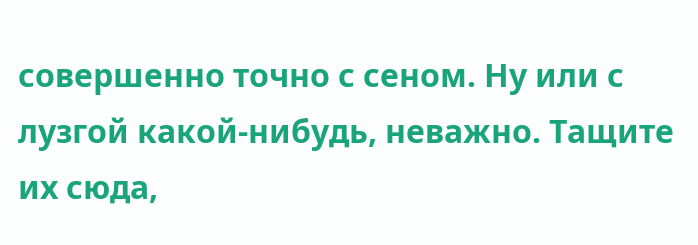совершенно точно с сеном. Ну или с лузгой какой-нибудь, неважно. Тащите их сюда,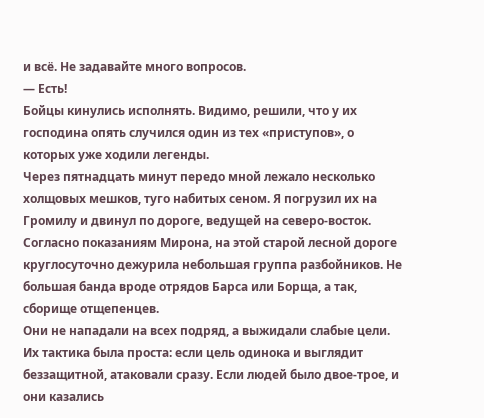и всё. Не задавайте много вопросов.
— Есть!
Бойцы кинулись исполнять. Видимо, решили, что у их господина опять случился один из тех «приступов», о которых уже ходили легенды.
Через пятнадцать минут передо мной лежало несколько холщовых мешков, туго набитых сеном. Я погрузил их на Громилу и двинул по дороге, ведущей на северо-восток.
Согласно показаниям Мирона, на этой старой лесной дороге круглосуточно дежурила небольшая группа разбойников. Не большая банда вроде отрядов Барса или Борща, а так, сборище отщепенцев.
Они не нападали на всех подряд, а выжидали слабые цели. Их тактика была проста: если цель одинока и выглядит беззащитной, атаковали сразу. Если людей было двое-трое, и они казались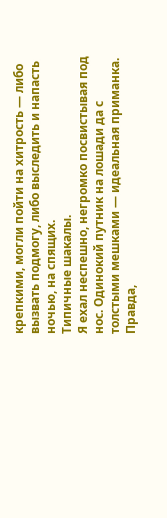крепкими, могли пойти на хитрость — либо вызвать подмогу, либо выследить и напасть ночью, на спящих.
Типичные шакалы.
Я ехал неспешно, негромко посвистывая под нос. Одинокий путник на лошади да с толстыми мешками — идеальная приманка.
Правда,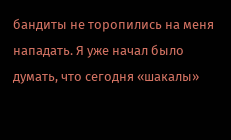бандиты не торопились на меня нападать. Я уже начал было думать, что сегодня «шакалы»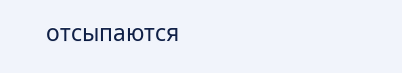отсыпаются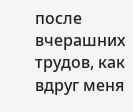после вчерашних трудов, как вдруг меня